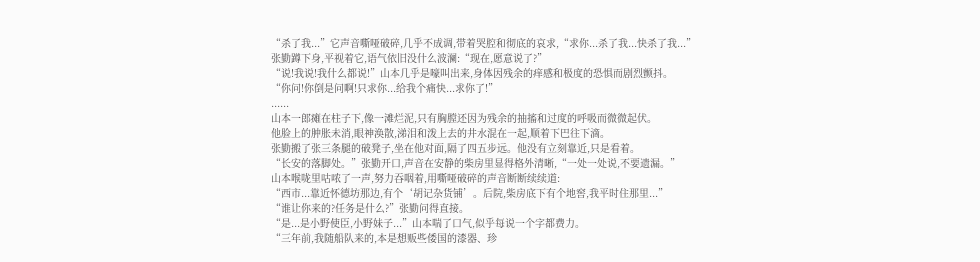“杀了我...”它声音嘶哑破碎,几乎不成调,带着哭腔和彻底的哀求,“求你...杀了我...快杀了我...”
张勤蹲下身,平视着它,语气依旧没什么波澜:“现在,愿意说了?”
“说!我说!我什么都说!”山本几乎是嚎叫出来,身体因残余的痒感和极度的恐惧而剧烈颤抖。
“你问!你倒是问啊!只求你...给我个痛快...求你了!”
......
山本一郎瘫在柱子下,像一滩烂泥,只有胸膛还因为残余的抽搐和过度的呼吸而微微起伏。
他脸上的肿胀未消,眼神涣散,涕泪和泼上去的井水混在一起,顺着下巴往下滴。
张勤搬了张三条腿的破凳子,坐在他对面,隔了四五步远。他没有立刻靠近,只是看着。
“长安的落脚处。”张勤开口,声音在安静的柴房里显得格外清晰,“一处一处说,不要遗漏。”
山本喉咙里咕哝了一声,努力吞咽着,用嘶哑破碎的声音断断续续道:
“西市...靠近怀德坊那边,有个‘胡记杂货铺’。后院,柴房底下有个地窖,我平时住那里...”
“谁让你来的?任务是什么?”张勤问得直接。
“是...是小野使臣,小野妹子...”山本喘了口气,似乎每说一个字都费力。
“三年前,我随船队来的,本是想贩些倭国的漆器、珍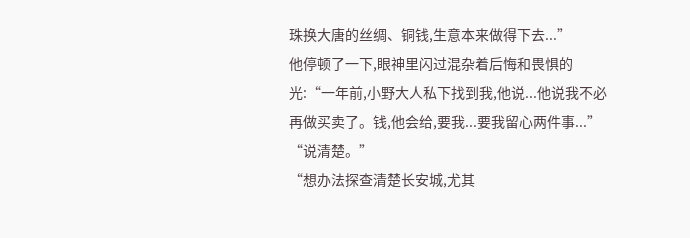珠换大唐的丝绸、铜钱,生意本来做得下去...”
他停顿了一下,眼神里闪过混杂着后悔和畏惧的光:“一年前,小野大人私下找到我,他说...他说我不必再做买卖了。钱,他会给,要我...要我留心两件事...”
“说清楚。”
“想办法探查清楚长安城,尤其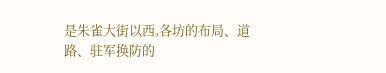是朱雀大街以西,各坊的布局、道路、驻军换防的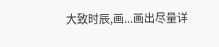大致时辰,画...画出尽量详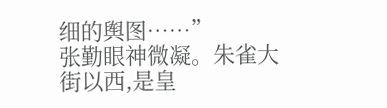细的舆图……”
张勤眼神微凝。朱雀大街以西,是皇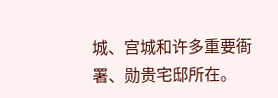城、宫城和许多重要衙署、勋贵宅邸所在。